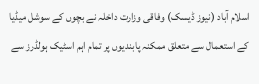اسلام آباد (نیوز ڈیسک) وفاقی وزارت داخلہ نے بچوں کے سوشل میڈیا کے استعمال سے متعلق ممکنہ پابندیوں پر تمام اہم اسٹیک ہولڈرز سے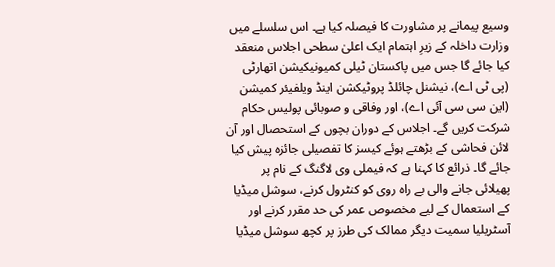وسیع پیمانے پر مشاورت کا فیصلہ کیا ہے۔ اس سلسلے میں وزارت داخلہ کے زیرِ اہتمام ایک اعلیٰ سطحی اجلاس منعقد کیا جائے گا جس میں پاکستان ٹیلی کمیونیکیشن اتھارٹی (پی ٹی اے)، نیشنل چائلڈ پروٹیکشن اینڈ ویلفیئر کمیشن (این سی سی آئی اے)، اور وفاقی و صوبائی پولیس حکام شرکت کریں گے۔ اجلاس کے دوران بچوں کے استحصال اور آن لائن فحاشی کے بڑھتے ہوئے کیسز کا تفصیلی جائزہ پیش کیا جائے گا۔ ذرائع کا کہنا ہے کہ فیملی وی لاگنگ کے نام پر پھیلائی جانے والی بے راہ روی کو کنٹرول کرنے، سوشل میڈیا کے استعمال کے لیے مخصوص عمر کی حد مقرر کرنے اور آسٹریلیا سمیت دیگر ممالک کی طرز پر کچھ سوشل میڈیا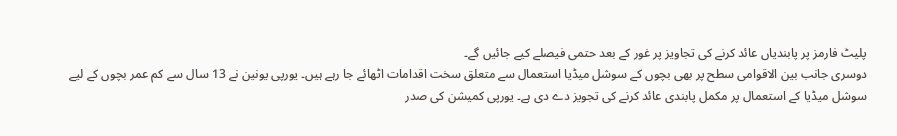پلیٹ فارمز پر پابندیاں عائد کرنے کی تجاویز پر غور کے بعد حتمی فیصلے کیے جائیں گے۔
دوسری جانب بین الاقوامی سطح پر بھی بچوں کے سوشل میڈیا استعمال سے متعلق سخت اقدامات اٹھائے جا رہے ہیں۔ یورپی یونین نے 13 سال سے کم عمر بچوں کے لیے سوشل میڈیا کے استعمال پر مکمل پابندی عائد کرنے کی تجویز دے دی ہے۔ یورپی کمیشن کی صدر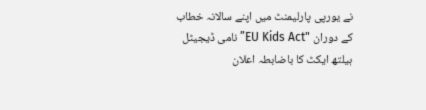نے یورپی پارلیمنٹ میں اپنے سالانہ خطاب کے دوران "EU Kids Act” نامی ڈیجیٹل ہیلتھ ایکٹ کا باضابطہ اعلان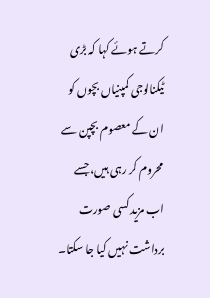کرتے ہوئے کہا کہ بڑی ٹیکنالوجی کمپنیاں بچوں کو ان کے معصوم بچپن سے محروم کر رہی ہیں، جسے اب مزید کسی صورت برداشت نہیں کیا جا سکتا۔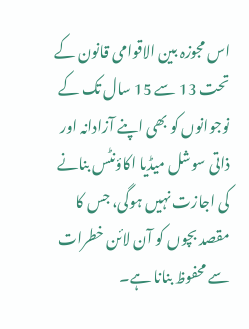اس مجوزہ بین الاقوامی قانون کے تحت 13 سے 15 سال تک کے نوجوانوں کو بھی اپنے آزادانہ اور ذاتی سوشل میڈیا اکاؤنٹس بنانے کی اجازت نہیں ہوگی، جس کا مقصد بچوں کو آن لائن خطرات سے محفوظ بنانا ہے۔